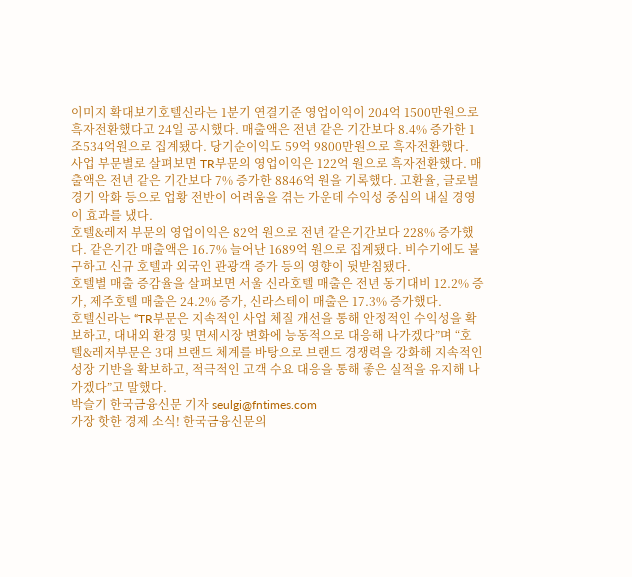이미지 확대보기호텔신라는 1분기 연결기준 영업이익이 204억 1500만원으로 흑자전환했다고 24일 공시했다. 매출액은 전년 같은 기간보다 8.4% 증가한 1조534억원으로 집계됐다. 당기순이익도 59억 9800만원으로 흑자전환했다.
사업 부문별로 살펴보면 TR부문의 영업이익은 122억 원으로 흑자전환했다. 매출액은 전년 같은 기간보다 7% 증가한 8846억 원을 기록했다. 고환율, 글로벌 경기 악화 등으로 업황 전반이 어려움을 겪는 가운데 수익성 중심의 내실 경영이 효과를 냈다.
호텔&레저 부문의 영업이익은 82억 원으로 전년 같은기간보다 228% 증가했다. 같은기간 매출액은 16.7% 늘어난 1689억 원으로 집계됐다. 비수기에도 불구하고 신규 호텔과 외국인 관광객 증가 등의 영향이 뒷받침됐다.
호텔별 매출 증감율을 살펴보면 서울 신라호텔 매출은 전년 동기대비 12.2% 증가, 제주호텔 매출은 24.2% 증가, 신라스테이 매출은 17.3% 증가했다.
호텔신라는 “TR부문은 지속적인 사업 체질 개선을 통해 안정적인 수익성을 확보하고, 대내외 환경 및 면세시장 변화에 능동적으로 대응해 나가겠다”며 “호텔&레저부문은 3대 브랜드 체계를 바탕으로 브랜드 경쟁력을 강화해 지속적인 성장 기반을 확보하고, 적극적인 고객 수요 대응을 통해 좋은 실적을 유지해 나가겠다”고 말했다.
박슬기 한국금융신문 기자 seulgi@fntimes.com
가장 핫한 경제 소식! 한국금융신문의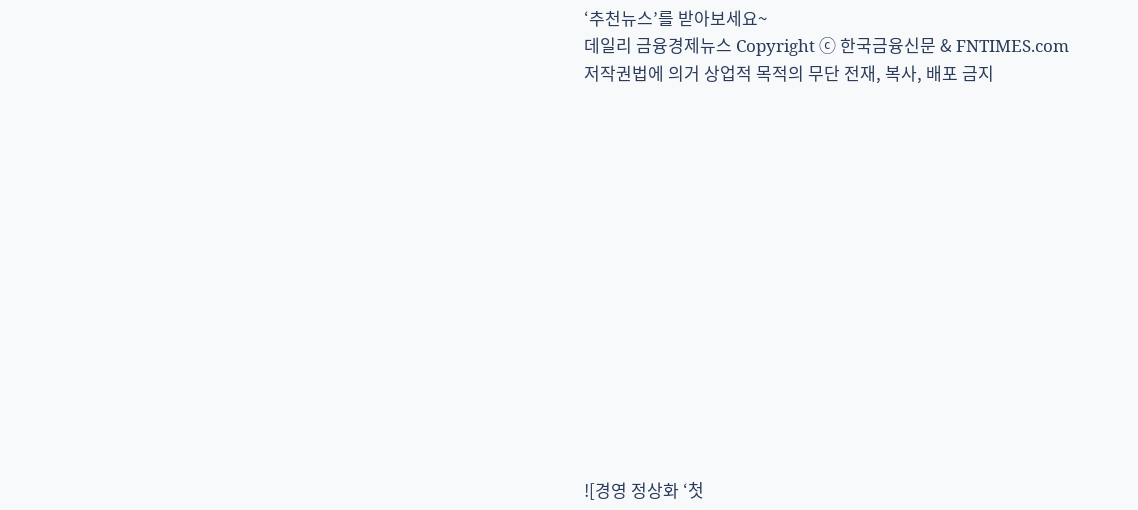‘추천뉴스’를 받아보세요~
데일리 금융경제뉴스 Copyright ⓒ 한국금융신문 & FNTIMES.com
저작권법에 의거 상업적 목적의 무단 전재, 복사, 배포 금지














![경영 정상화 ‘첫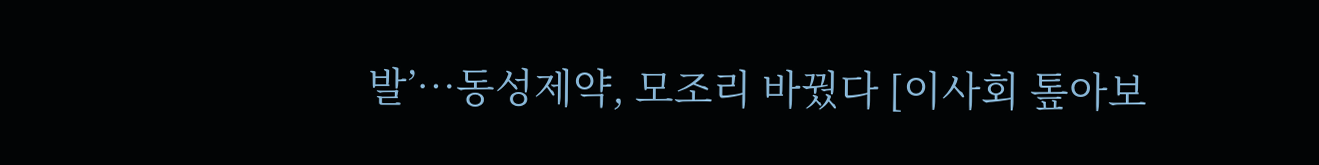발’…동성제약, 모조리 바꿨다 [이사회 톺아보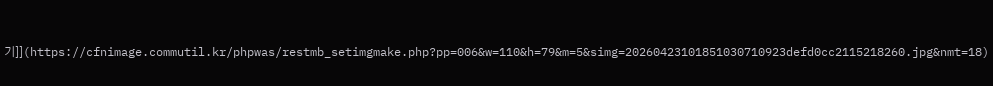기]](https://cfnimage.commutil.kr/phpwas/restmb_setimgmake.php?pp=006&w=110&h=79&m=5&simg=20260423101851030710923defd0cc2115218260.jpg&nmt=18)